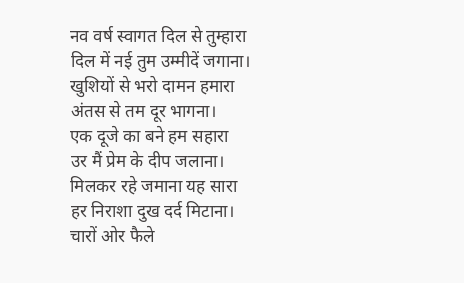नव वर्ष स्वागत दिल से तुम्हारा
दिल में नई तुम उम्मीदें जगाना।
खुशियों से भरो दामन हमारा
अंतस से तम दूर भागना।
एक दूजे का बने हम सहारा
उर मैं प्रेम के दीप जलाना।
मिलकर रहे जमाना यह सारा
हर निराशा दुख दर्द मिटाना।
चारों ओर फैले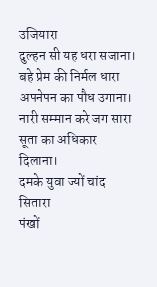उजियारा
दुल्हन सी यह धरा सजाना।
बहे प्रेम की निर्मल धारा
अपनेपन का पौध उगाना।
नारी सम्मान करे जग सारा
सूता का अधिकार दिलाना।
दमके युवा ज्यों चांद सितारा
पंखों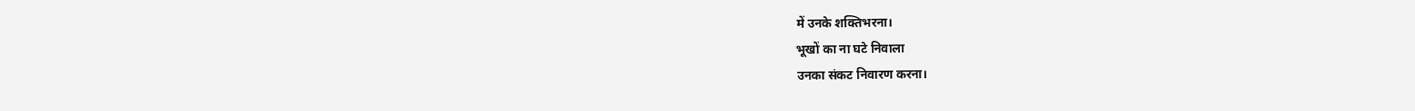में उनके शक्तिभरना।
भूखों का ना घटे निवाला
उनका संकट निवारण करना।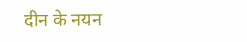दीन के नयन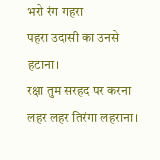भरो रंग गहरा
पहरा उदासी का उनसे हटाना।
रक्षा तुम सरहद पर करना
लहर लहर तिरंगा लहराना।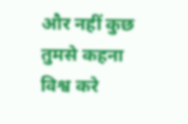और नहीं कुछ तुमसे कहना
विश्व करे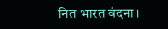नित भारत वंदना।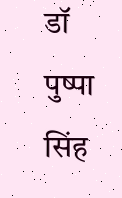डॉ पुष्पा सिंह